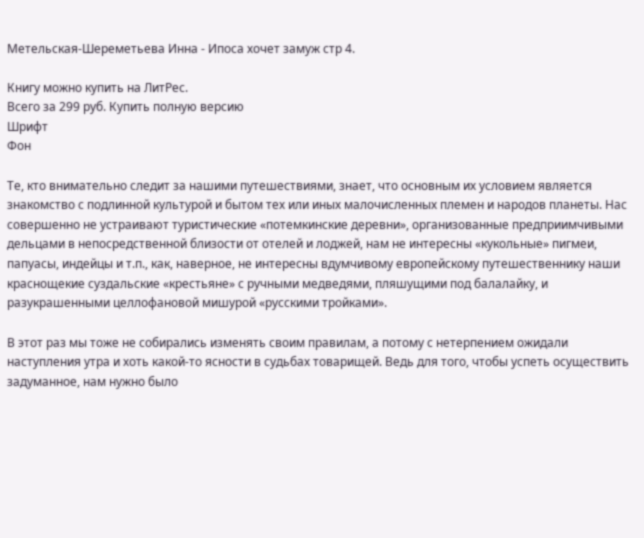Метельская-Шереметьева Инна - Ипоса хочет замуж стр 4.

Книгу можно купить на ЛитРес.
Всего за 299 руб. Купить полную версию
Шрифт
Фон

Те, кто внимательно следит за нашими путешествиями, знает, что основным их условием является знакомство с подлинной культурой и бытом тех или иных малочисленных племен и народов планеты. Нас совершенно не устраивают туристические «потемкинские деревни», организованные предприимчивыми дельцами в непосредственной близости от отелей и лоджей, нам не интересны «кукольные» пигмеи, папуасы, индейцы и т.п., как, наверное, не интересны вдумчивому европейскому путешественнику наши краснощекие суздальские «крестьяне» с ручными медведями, пляшущими под балалайку, и разукрашенными целлофановой мишурой «русскими тройками».

В этот раз мы тоже не собирались изменять своим правилам, а потому с нетерпением ожидали наступления утра и хоть какой-то ясности в судьбах товарищей. Ведь для того, чтобы успеть осуществить задуманное, нам нужно было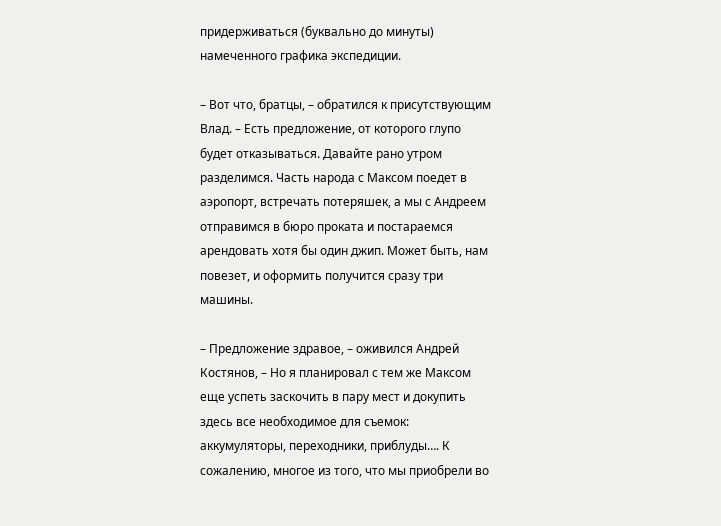придерживаться (буквально до минуты) намеченного графика экспедиции.

– Вот что, братцы, – обратился к присутствующим Влад. – Есть предложение, от которого глупо будет отказываться. Давайте рано утром разделимся. Часть народа с Максом поедет в аэропорт, встречать потеряшек, а мы с Андреем отправимся в бюро проката и постараемся арендовать хотя бы один джип. Может быть, нам повезет, и оформить получится сразу три машины.

– Предложение здравое, – оживился Андрей Костянов, – Но я планировал с тем же Максом еще успеть заскочить в пару мест и докупить здесь все необходимое для съемок: аккумуляторы, переходники, приблуды…. К сожалению, многое из того, что мы приобрели во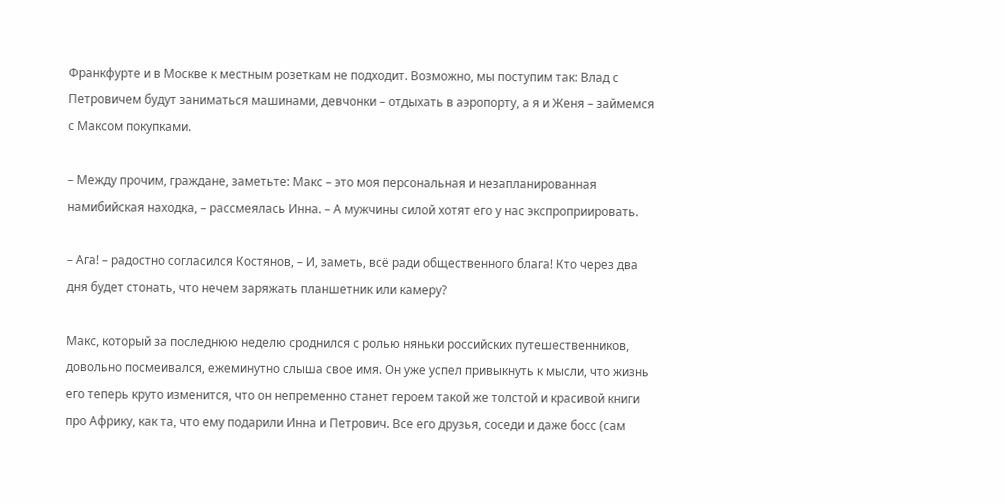Франкфурте и в Москве к местным розеткам не подходит. Возможно, мы поступим так: Влад с Петровичем будут заниматься машинами, девчонки – отдыхать в аэропорту, а я и Женя – займемся с Максом покупками.

– Между прочим, граждане, заметьте: Макс – это моя персональная и незапланированная намибийская находка, – рассмеялась Инна. – А мужчины силой хотят его у нас экспроприировать.

– Ага! – радостно согласился Костянов, – И, заметь, всё ради общественного блага! Кто через два дня будет стонать, что нечем заряжать планшетник или камеру?

Макс, который за последнюю неделю сроднился с ролью няньки российских путешественников, довольно посмеивался, ежеминутно слыша свое имя. Он уже успел привыкнуть к мысли, что жизнь его теперь круто изменится, что он непременно станет героем такой же толстой и красивой книги про Африку, как та, что ему подарили Инна и Петрович. Все его друзья, соседи и даже босс (сам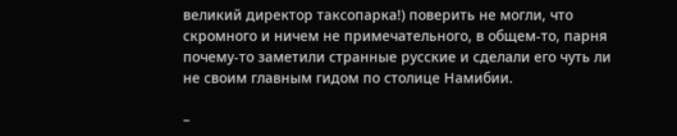великий директор таксопарка!) поверить не могли, что скромного и ничем не примечательного, в общем-то, парня почему-то заметили странные русские и сделали его чуть ли не своим главным гидом по столице Намибии.

–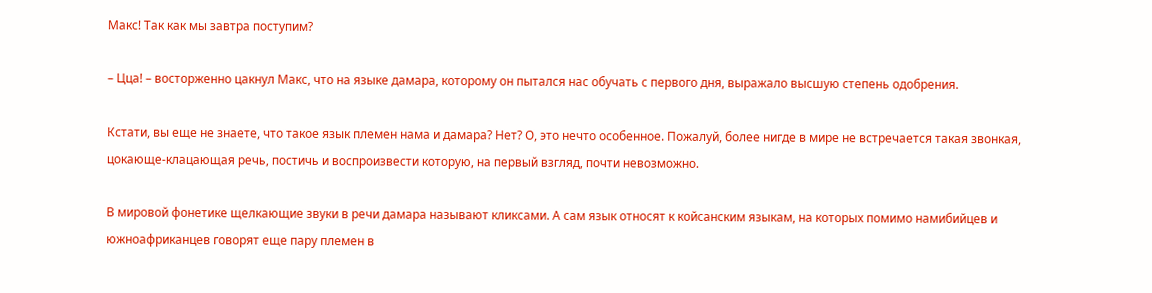Макс! Так как мы завтра поступим?

– Цца! – восторженно цакнул Макс, что на языке дамара, которому он пытался нас обучать с первого дня, выражало высшую степень одобрения.

Кстати, вы еще не знаете, что такое язык племен нама и дамара? Нет? О, это нечто особенное. Пожалуй, более нигде в мире не встречается такая звонкая, цокающе-клацающая речь, постичь и воспроизвести которую, на первый взгляд, почти невозможно.

В мировой фонетике щелкающие звуки в речи дамара называют кликсами. А сам язык относят к койсанским языкам, на которых помимо намибийцев и южноафриканцев говорят еще пару племен в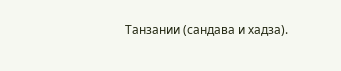Танзании (сандава и хадза).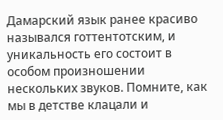Дамарский язык ранее красиво назывался готтентотским, и уникальность его состоит в особом произношении нескольких звуков. Помните, как мы в детстве клацали и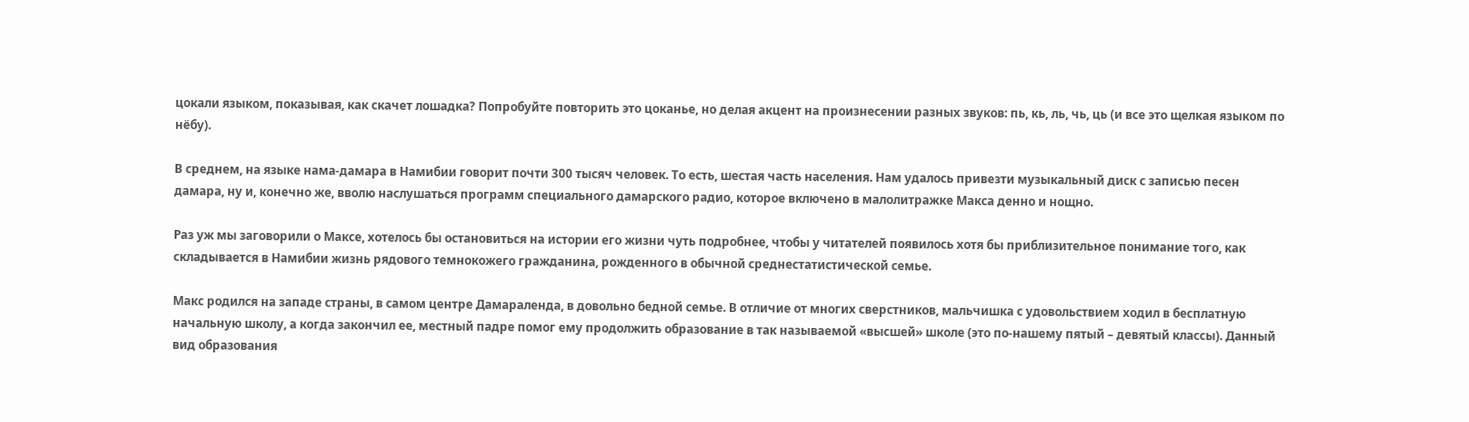цокали языком, показывая, как скачет лошадка? Попробуйте повторить это цоканье, но делая акцент на произнесении разных звуков: пь, кь, ль, чь, ць (и все это щелкая языком по нёбу).

В среднем, на языке нама-дамара в Намибии говорит почти 300 тысяч человек. То есть, шестая часть населения. Нам удалось привезти музыкальный диск с записью песен дамара, ну и, конечно же, вволю наслушаться программ специального дамарского радио, которое включено в малолитражке Макса денно и нощно.

Раз уж мы заговорили о Максе, хотелось бы остановиться на истории его жизни чуть подробнее, чтобы у читателей появилось хотя бы приблизительное понимание того, как складывается в Намибии жизнь рядового темнокожего гражданина, рожденного в обычной среднестатистической семье.

Макс родился на западе страны, в самом центре Дамараленда, в довольно бедной семье. В отличие от многих сверстников, мальчишка с удовольствием ходил в бесплатную начальную школу, а когда закончил ее, местный падре помог ему продолжить образование в так называемой «высшей» школе (это по-нашему пятый – девятый классы). Данный вид образования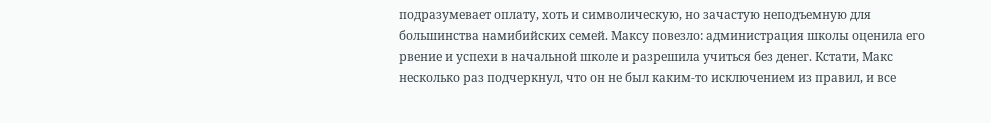подразумевает оплату, хоть и символическую, но зачастую неподъемную для большинства намибийских семей. Максу повезло: администрация школы оценила его рвение и успехи в начальной школе и разрешила учиться без денег. Кстати, Макс несколько раз подчеркнул, что он не был каким-то исключением из правил, и все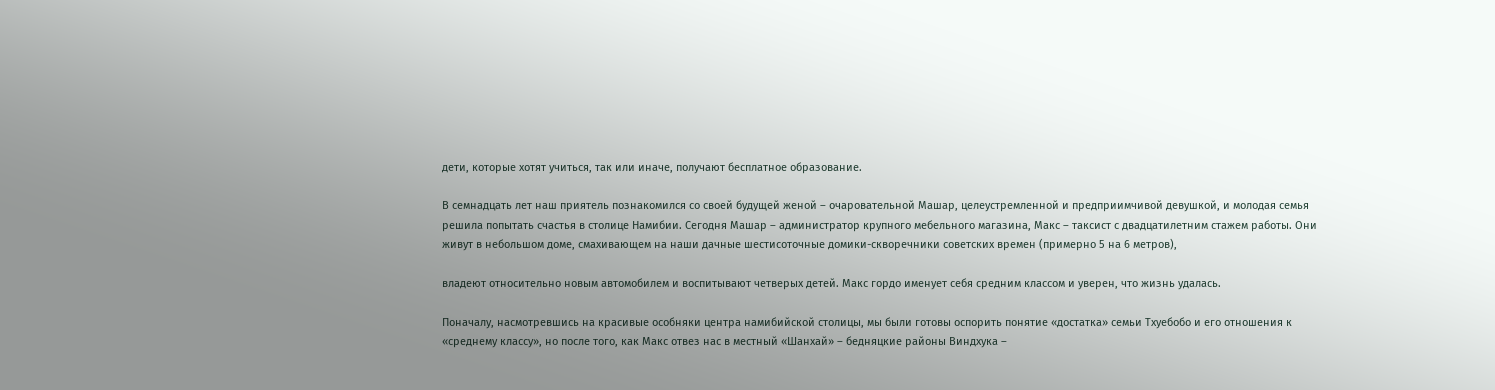дети, которые хотят учиться, так или иначе, получают бесплатное образование.

В семнадцать лет наш приятель познакомился со своей будущей женой – очаровательной Машар, целеустремленной и предприимчивой девушкой, и молодая семья решила попытать счастья в столице Намибии. Сегодня Машар – администратор крупного мебельного магазина, Макс – таксист с двадцатилетним стажем работы. Они живут в небольшом доме, смахивающем на наши дачные шестисоточные домики-скворечники советских времен (примерно 5 на 6 метров),

владеют относительно новым автомобилем и воспитывают четверых детей. Макс гордо именует себя средним классом и уверен, что жизнь удалась.

Поначалу, насмотревшись на красивые особняки центра намибийской столицы, мы были готовы оспорить понятие «достатка» семьи Тхуебобо и его отношения к «среднему классу», но после того, как Макс отвез нас в местный «Шанхай» – бедняцкие районы Виндхука –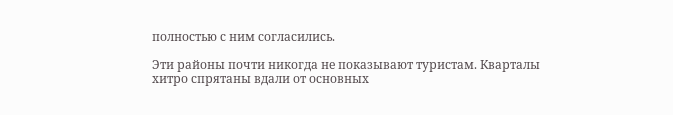полностью с ним согласились.

Эти районы почти никогда не показывают туристам. Кварталы хитро спрятаны вдали от основных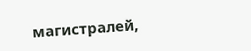магистралей,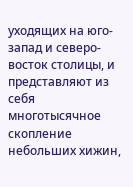уходящих на юго-запад и северо-восток столицы, и представляют из себя многотысячное скопление небольших хижин,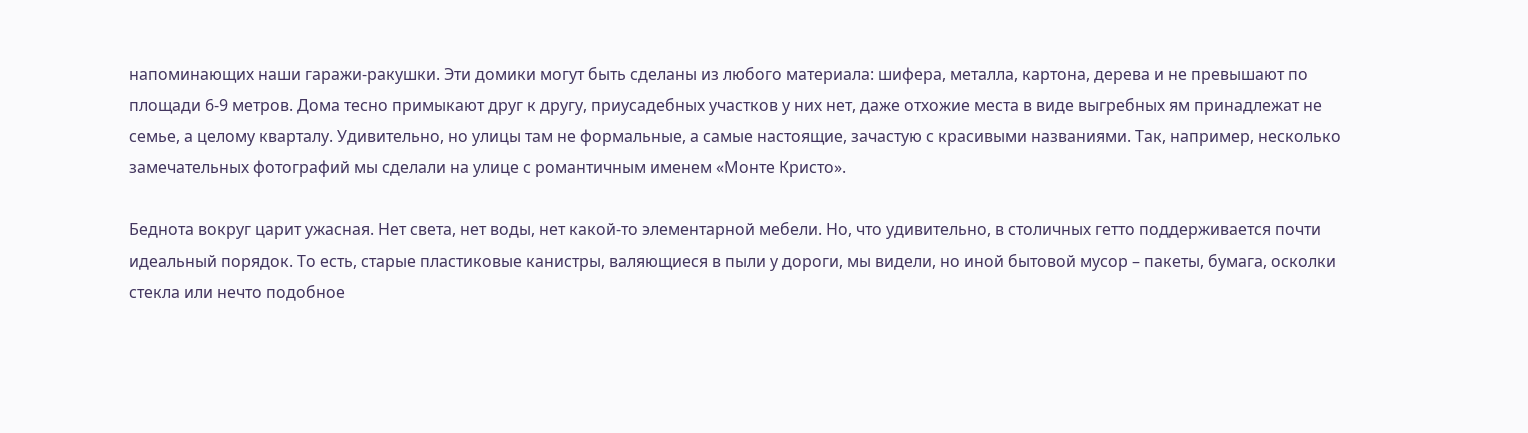напоминающих наши гаражи-ракушки. Эти домики могут быть сделаны из любого материала: шифера, металла, картона, дерева и не превышают по площади 6-9 метров. Дома тесно примыкают друг к другу, приусадебных участков у них нет, даже отхожие места в виде выгребных ям принадлежат не семье, а целому кварталу. Удивительно, но улицы там не формальные, а самые настоящие, зачастую с красивыми названиями. Так, например, несколько замечательных фотографий мы сделали на улице с романтичным именем «Монте Кристо».

Беднота вокруг царит ужасная. Нет света, нет воды, нет какой-то элементарной мебели. Но, что удивительно, в столичных гетто поддерживается почти идеальный порядок. То есть, старые пластиковые канистры, валяющиеся в пыли у дороги, мы видели, но иной бытовой мусор – пакеты, бумага, осколки стекла или нечто подобное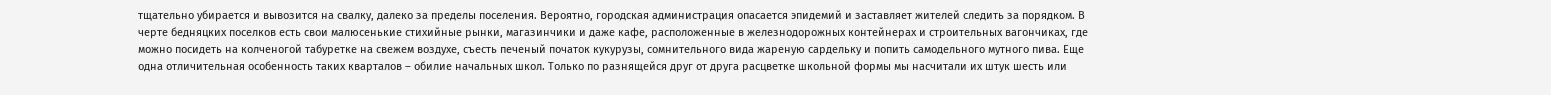тщательно убирается и вывозится на свалку, далеко за пределы поселения. Вероятно, городская администрация опасается эпидемий и заставляет жителей следить за порядком. В черте бедняцких поселков есть свои малюсенькие стихийные рынки, магазинчики и даже кафе, расположенные в железнодорожных контейнерах и строительных вагончиках, где можно посидеть на колченогой табуретке на свежем воздухе, съесть печеный початок кукурузы, сомнительного вида жареную сардельку и попить самодельного мутного пива. Еще одна отличительная особенность таких кварталов – обилие начальных школ. Только по разнящейся друг от друга расцветке школьной формы мы насчитали их штук шесть или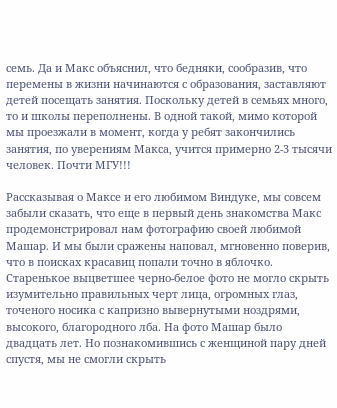семь. Да и Макс объяснил, что бедняки, сообразив, что перемены в жизни начинаются с образования, заставляют детей посещать занятия. Поскольку детей в семьях много, то и школы переполнены. В одной такой, мимо которой мы проезжали в момент, когда у ребят закончились занятия, по уверениям Макса, учится примерно 2-3 тысячи человек. Почти МГУ!!!

Рассказывая о Максе и его любимом Виндуке, мы совсем забыли сказать, что еще в первый день знакомства Макс продемонстрировал нам фотографию своей любимой Машар. И мы были сражены наповал, мгновенно поверив, что в поисках красавиц попали точно в яблочко. Старенькое выцветшее черно-белое фото не могло скрыть изумительно правильных черт лица, огромных глаз, точеного носика с капризно вывернутыми ноздрями, высокого, благородного лба. На фото Машар было двадцать лет. Но познакомившись с женщиной пару дней спустя, мы не смогли скрыть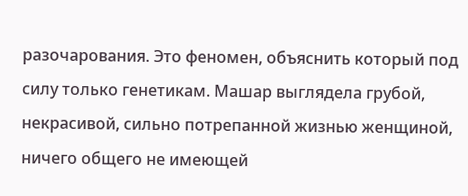разочарования. Это феномен, объяснить который под силу только генетикам. Машар выглядела грубой, некрасивой, сильно потрепанной жизнью женщиной, ничего общего не имеющей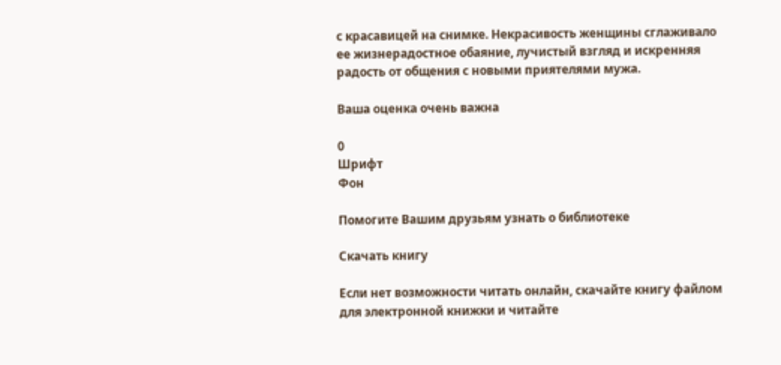с красавицей на снимке. Некрасивость женщины сглаживало ее жизнерадостное обаяние, лучистый взгляд и искренняя радость от общения с новыми приятелями мужа.

Ваша оценка очень важна

0
Шрифт
Фон

Помогите Вашим друзьям узнать о библиотеке

Скачать книгу

Если нет возможности читать онлайн, скачайте книгу файлом для электронной книжки и читайте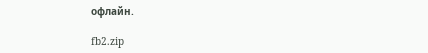офлайн.

fb2.zip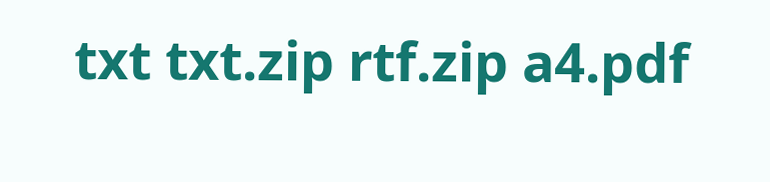txt txt.zip rtf.zip a4.pdf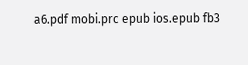a6.pdf mobi.prc epub ios.epub fb3